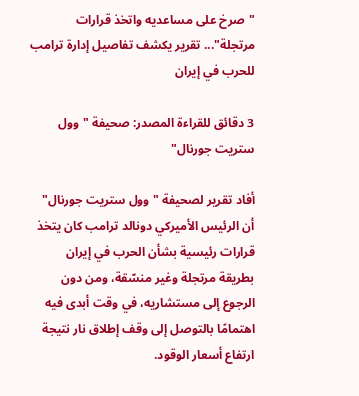"صرخ على مساعديه واتخذ قرارات مرتجلة"... تقرير يكشف تفاصيل إدارة ترامب للحرب في إيران

3 دقائق للقراءة المصدر: صحيفة "وول ستريت جورنال"

أفاد تقرير لصحيفة "وول ستريت جورنال" أن الرئيس الأميركي دونالد ترامب كان يتخذ قرارات رئيسية بشأن الحرب في إيران بطريقة مرتجلة وغير منسّقة، ومن دون الرجوع إلى مستشاريه، في وقت أبدى فيه اهتمامًا بالتوصل إلى وقف إطلاق نار نتيجة ارتفاع أسعار الوقود.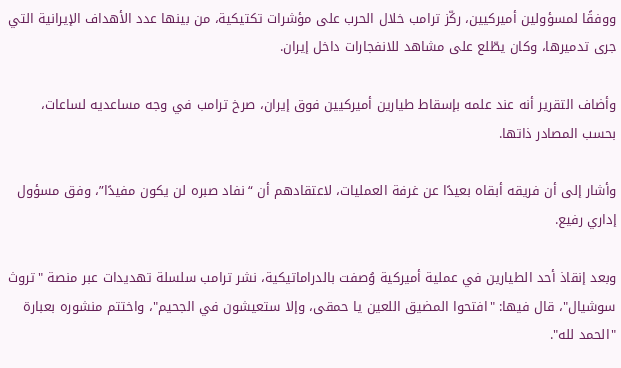ووفقًا لمسؤولين أميركيين، ركّز ترامب خلال الحرب على مؤشرات تكتيكية، من بينها عدد الأهداف الإيرانية التي جرى تدميرها، وكان يطّلع على مشاهد للانفجارات داخل إيران.

وأضاف التقرير أنه عند علمه بإسقاط طيارين أميركيين فوق إيران، صرخ ترامب في وجه مساعديه لساعات، بحسب المصادر ذاتها.

وأشار إلى أن فريقه أبقاه بعيدًا عن غرفة العمليات، لاعتقادهم أن “نفاد صبره لن يكون مفيدًا”، وفق مسؤول إداري رفيع.

وبعد إنقاذ أحد الطيارين في عملية أميركية وُصفت بالدراماتيكية، نشر ترامب سلسلة تهديدات عبر منصة "تروث سوشيال"، قال فيها: "افتحوا المضيق اللعين يا حمقى، وإلا ستعيشون في الجحيم"، واختتم منشوره بعبارة "الحمد لله".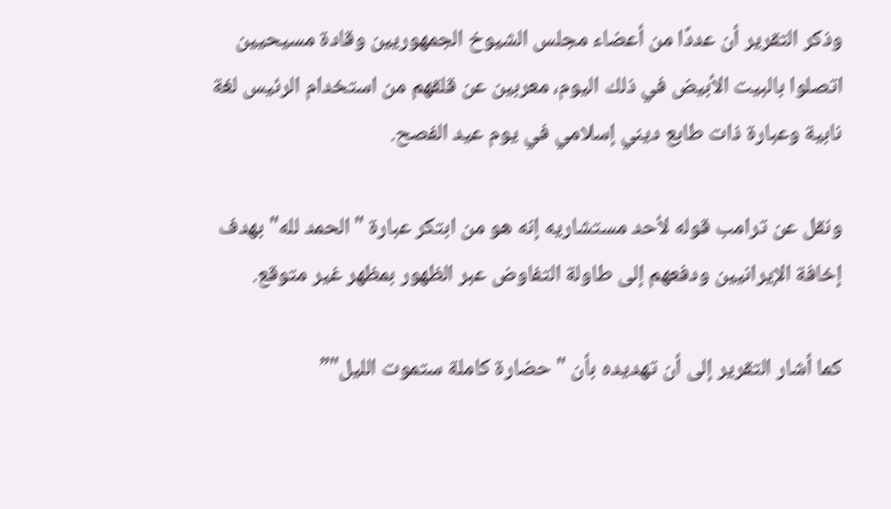وذكر التقرير أن عددًا من أعضاء مجلس الشيوخ الجمهوريين وقادة مسيحيين اتصلوا بالبيت الأبيض في ذلك اليوم، معربين عن قلقهم من استخدام الرئيس لغة نابية وعبارة ذات طابع ديني إسلامي في يوم عيد الفصح.

ونقل عن ترامب قوله لأحد مستشاريه إنه هو من ابتكر عبارة "الحمد لله" بهدف إخافة الإيرانيين ودفعهم إلى طاولة التفاوض عبر الظهور بمظهر غير متوقع.

كما أشار التقرير إلى أن تهديده بأن "حضارة كاملة ستموت الليل"”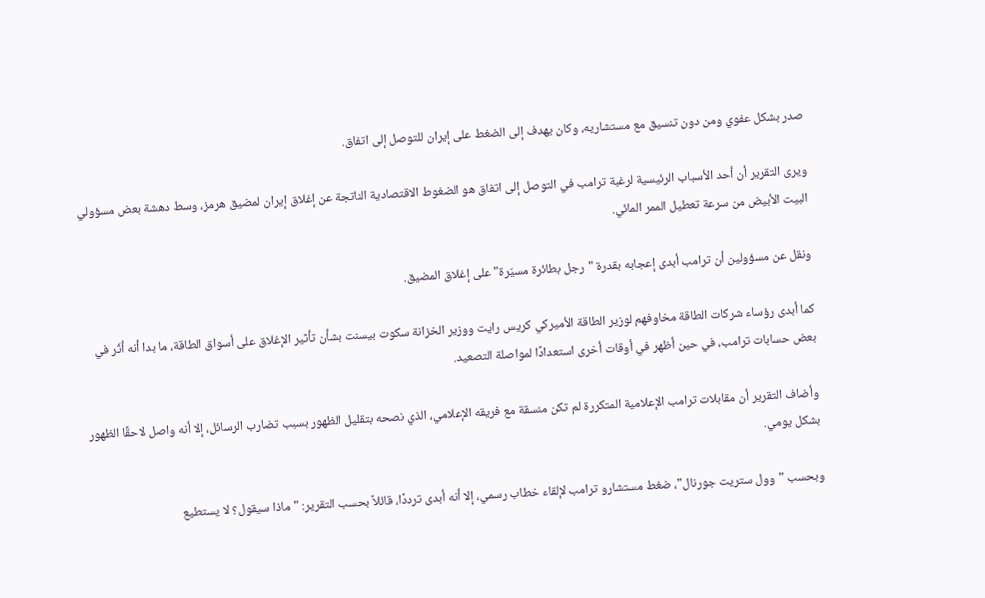صدر بشكل عفوي ومن دون تنسيق مع مستشاريه، وكان يهدف إلى الضغط على إيران للتوصل إلى اتفاق.

ويرى التقرير أن أحد الأسباب الرئيسية لرغبة ترامب في التوصل إلى اتفاق هو الضغوط الاقتصادية الناتجة عن إغلاق إيران لمضيق هرمز، وسط دهشة بعض مسؤولي البيت الأبيض من سرعة تعطيل الممر المائي.

ونقل عن مسؤولين أن ترامب أبدى إعجابه بقدرة "رجل بطائرة مسيّرة" على إغلاق المضيق.

كما أبدى رؤساء شركات الطاقة مخاوفهم لوزير الطاقة الأميركي كريس رايت ووزير الخزانة سكوت بيسنت بشأن تأثير الإغلاق على أسواق الطاقة، ما بدا أنه أثّر في بعض حسابات ترامب، في حين أظهر في أوقات أخرى استعدادًا لمواصلة التصعيد.

وأضاف التقرير أن مقابلات ترامب الإعلامية المتكررة لم تكن منسقة مع فريقه الإعلامي، الذي نصحه بتقليل الظهور بسبب تضارب الرسائل، إلا أنه واصل لاحقًا الظهور بشكل يومي.

وبحسب "وول ستريت جورنال"، ضغط مستشارو ترامب لإلقاء خطاب رسمي، إلا أنه أبدى ترددًا، قائلاً بحسب التقرير: "ماذا سيقول؟ لا يستطيع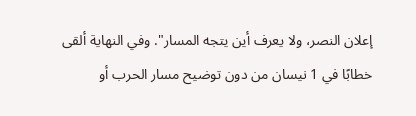إعلان النصر، ولا يعرف أين يتجه المسار". وفي النهاية ألقى خطابًا في 1 نيسان من دون توضيح مسار الحرب أو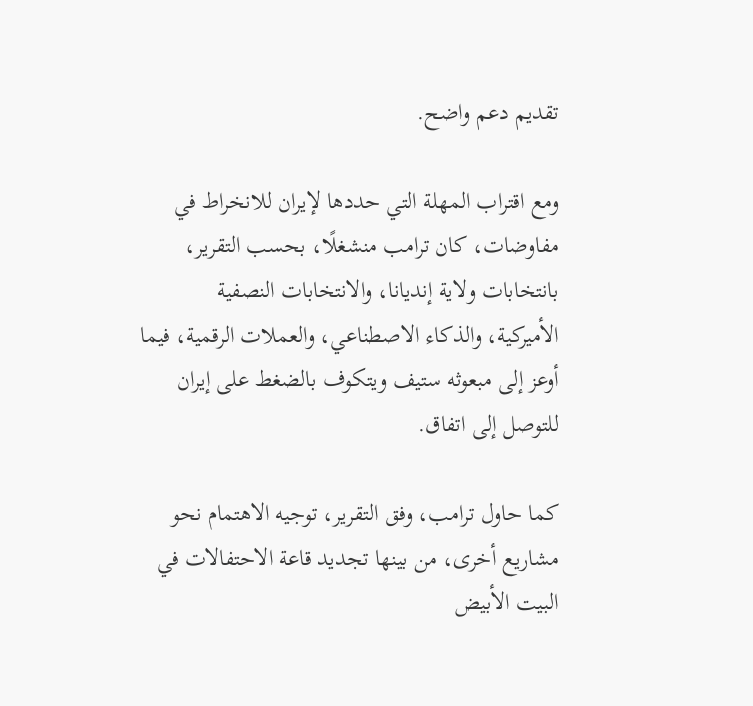تقديم دعم واضح.

ومع اقتراب المهلة التي حددها لإيران للانخراط في مفاوضات، كان ترامب منشغلًا، بحسب التقرير، بانتخابات ولاية إنديانا، والانتخابات النصفية الأميركية، والذكاء الاصطناعي، والعملات الرقمية، فيما أوعز إلى مبعوثه ستيف ويتكوف بالضغط على إيران للتوصل إلى اتفاق.

كما حاول ترامب، وفق التقرير، توجيه الاهتمام نحو مشاريع أخرى، من بينها تجديد قاعة الاحتفالات في البيت الأبيض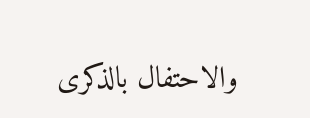والاحتفال بالذكرى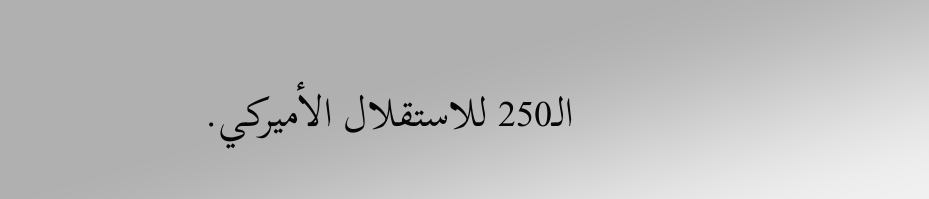الـ250 للاستقلال الأميركي.